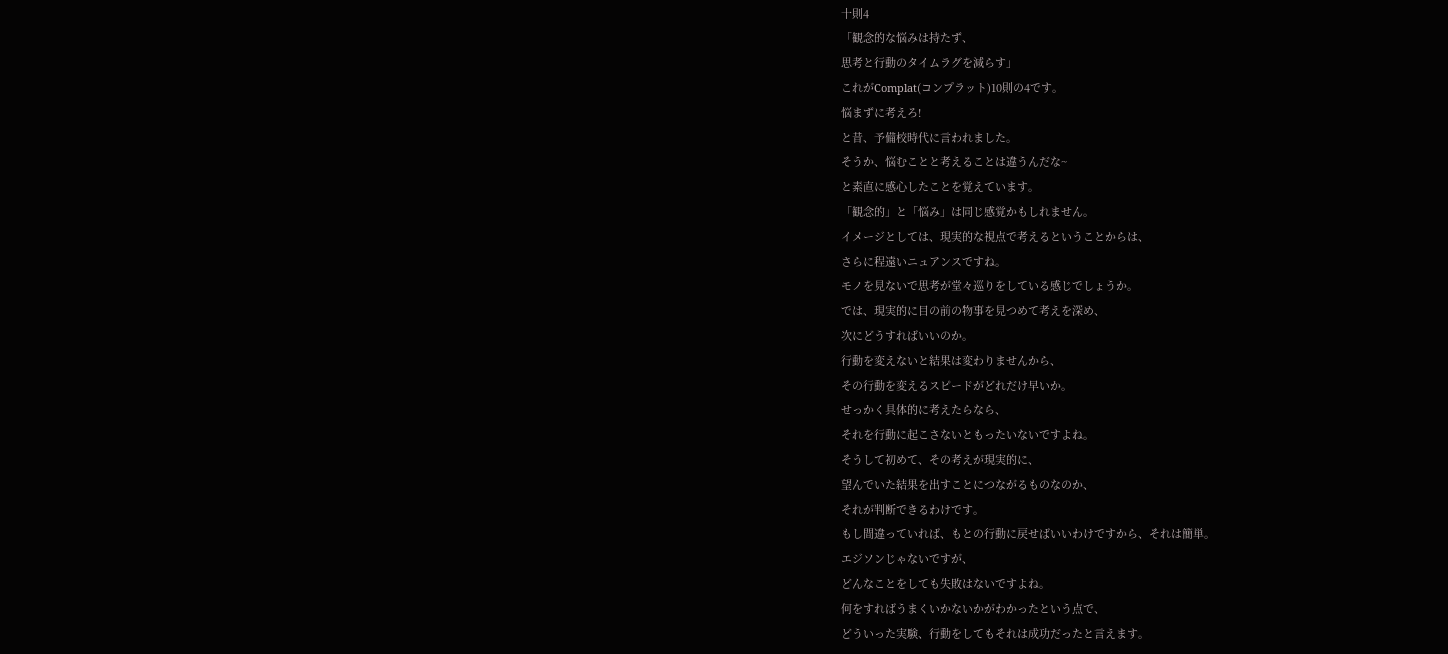十則4
「観念的な悩みは持たず、
思考と行動のタイムラグを減らす」
これがComplat(コンプラット)10則の4です。
悩まずに考えろ!
と昔、予備校時代に言われました。
そうか、悩むことと考えることは違うんだな~
と素直に感心したことを覚えています。
「観念的」と「悩み」は同じ感覚かもしれません。
イメージとしては、現実的な視点で考えるということからは、
さらに程遠いニュアンスですね。
モノを見ないで思考が堂々巡りをしている感じでしょうか。
では、現実的に目の前の物事を見つめて考えを深め、
次にどうすればいいのか。
行動を変えないと結果は変わりませんから、
その行動を変えるスピードがどれだけ早いか。
せっかく具体的に考えたらなら、
それを行動に起こさないともったいないですよね。
そうして初めて、その考えが現実的に、
望んでいた結果を出すことにつながるものなのか、
それが判断できるわけです。
もし間違っていれば、もとの行動に戻せばいいわけですから、それは簡単。
エジソンじゃないですが、
どんなことをしても失敗はないですよね。
何をすればうまくいかないかがわかったという点で、
どういった実験、行動をしてもそれは成功だったと言えます。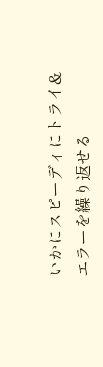いかにスピーディにトライ&エラーを繰り返せる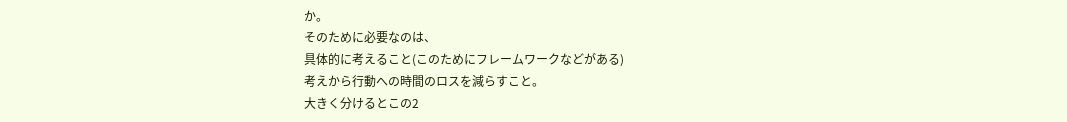か。
そのために必要なのは、
具体的に考えること(このためにフレームワークなどがある)
考えから行動への時間のロスを減らすこと。
大きく分けるとこの2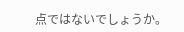点ではないでしょうか。